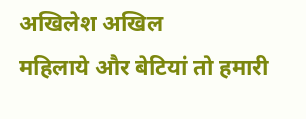अखिलेश अखिल
महिलाये और बेटियां तो हमारी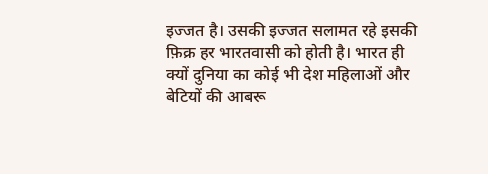इज्जत है। उसकी इज्जत सलामत रहे इसकी फ़िक्र हर भारतवासी को होती है। भारत ही क्यों दुनिया का कोई भी देश महिलाओं और बेटियों की आबरू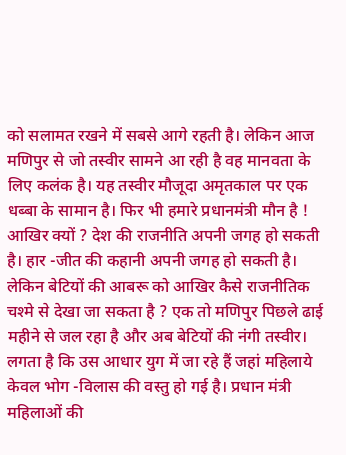को सलामत रखने में सबसे आगे रहती है। लेकिन आज मणिपुर से जो तस्वीर सामने आ रही है वह मानवता के लिए कलंक है। यह तस्वीर मौजूदा अमृतकाल पर एक धब्बा के सामान है। फिर भी हमारे प्रधानमंत्री मौन है ! आखिर क्यों ? देश की राजनीति अपनी जगह हो सकती है। हार -जीत की कहानी अपनी जगह हो सकती है। लेकिन बेटियों की आबरू को आखिर कैसे राजनीतिक चश्मे से देखा जा सकता है ? एक तो मणिपुर पिछले ढाई महीने से जल रहा है और अब बेटियों की नंगी तस्वीर। लगता है कि उस आधार युग में जा रहे हैं जहां महिलाये केवल भोग -विलास की वस्तु हो गई है। प्रधान मंत्री महिलाओं की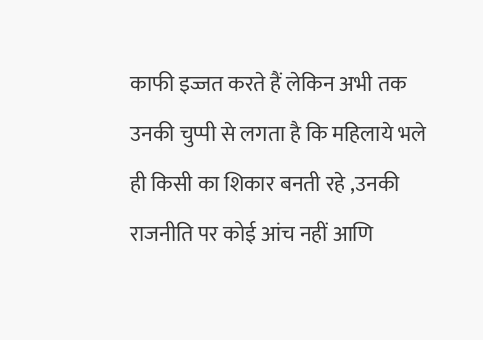काफी इज्जत करते हैं लेकिन अभी तक उनकी चुप्पी से लगता है कि महिलाये भले ही किसी का शिकार बनती रहे ,उनकी राजनीति पर कोई आंच नहीं आणि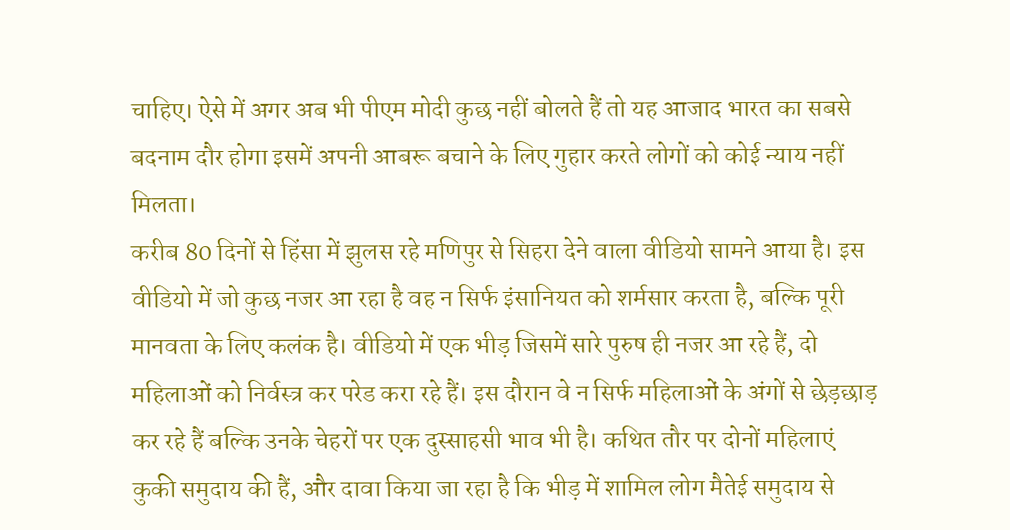चाहिए। ऐसे में अगर अब भी पीएम मोदी कुछ नहीं बोलते हैं तो यह आजाद भारत का सबसे बदनाम दौर होगा इसमें अपनी आबरू बचाने के लिए गुहार करते लोगों को कोई न्याय नहीं मिलता।
करीब 80 दिनों से हिंसा में झुलस रहे मणिपुर से सिहरा देने वाला वीडियो सामने आया है। इस वीडियो में जो कुछ नजर आ रहा है वह न सिर्फ इंसानियत को शर्मसार करता है, बल्कि पूरी मानवता के लिए कलंक है। वीडियो में एक भीड़ जिसमें सारे पुरुष ही नजर आ रहे हैं, दो महिलाओं को निर्वस्त्र कर परेड करा रहे हैं। इस दौरान वे न सिर्फ महिलाओं के अंगों से छेड़छाड़ कर रहे हैं बल्कि उनके चेहरों पर एक दुस्साहसी भाव भी है। कथित तौर पर दोनों महिलाएं कुकी समुदाय की हैं, और दावा किया जा रहा है कि भीड़ में शामिल लोग मैतेई समुदाय से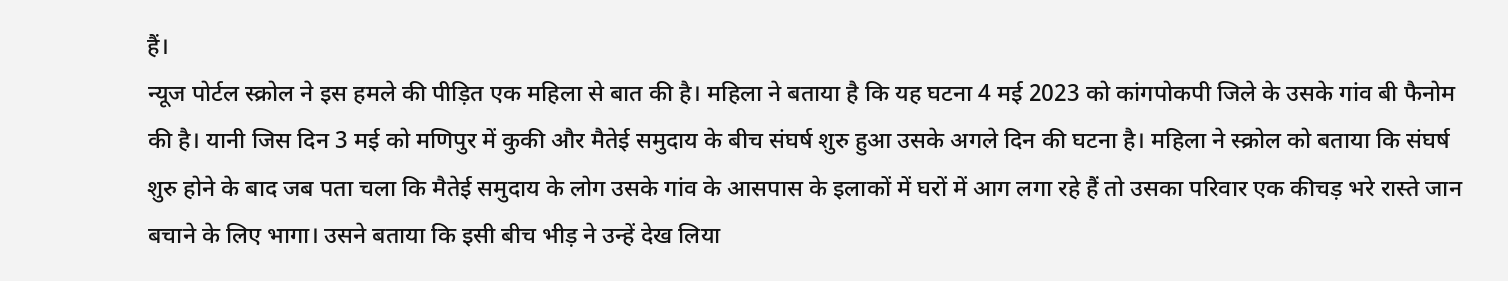हैं।
न्यूज पोर्टल स्क्रोल ने इस हमले की पीड़ित एक महिला से बात की है। महिला ने बताया है कि यह घटना 4 मई 2023 को कांगपोकपी जिले के उसके गांव बी फैनोम की है। यानी जिस दिन 3 मई को मणिपुर में कुकी और मैतेई समुदाय के बीच संघर्ष शुरु हुआ उसके अगले दिन की घटना है। महिला ने स्क्रोल को बताया कि संघर्ष शुरु होने के बाद जब पता चला कि मैतेई समुदाय के लोग उसके गांव के आसपास के इलाकों में घरों में आग लगा रहे हैं तो उसका परिवार एक कीचड़ भरे रास्ते जान बचाने के लिए भागा। उसने बताया कि इसी बीच भीड़ ने उन्हें देख लिया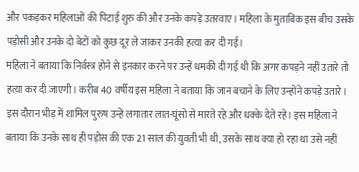और पकड़कर महिलाओं की पिटाई शुरु की और उनके कपड़े उतरवाए। महिला के मुताबिक इस बीच उसके पड़ोसी और उनके दो बेटों को कुछ दूर ले जाकर उनकी हत्या कर दी गई।
महिला ने बताया कि निर्वस्त्र होने से इनकार करने पर उन्हें धमकी दी गई थी कि अगर कपड़ने नहीं उतारे तो हत्या कर दी जाएगी। करीब 40 वर्षीय इस महिला ने बताया कि जान बचाने के लिए उन्होंने कपड़े उतारे। इस दौरान भीड़ में शामिल पुरुष उन्हें लगातार लात-घूंसो से मारते रहे और धक्के देते रहे। इस महिला ने बताया कि उनके साथ ही पड़ोस की एक 21 साल की युवती भी थी, उसके साथ क्या हो रहा था उसे नहीं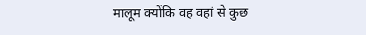मालूम क्योंकि वह वहां से कुछ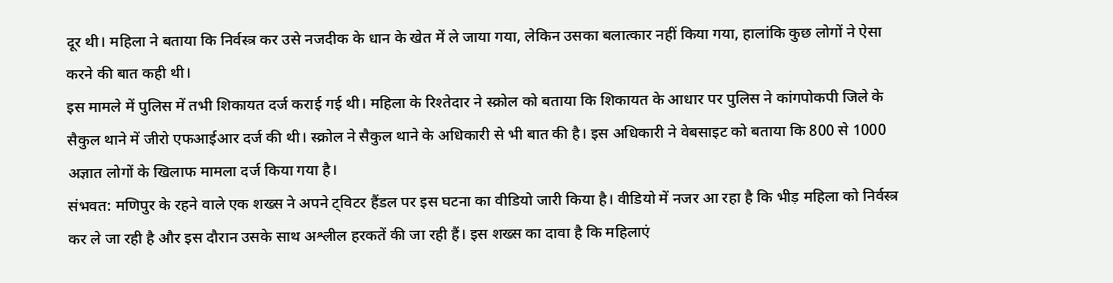दूर थी। महिला ने बताया कि निर्वस्त्र कर उसे नजदीक के धान के खेत में ले जाया गया, लेकिन उसका बलात्कार नहीं किया गया, हालांकि कुछ लोगों ने ऐसा करने की बात कही थी।
इस मामले में पुलिस में तभी शिकायत दर्ज कराई गई थी। महिला के रिश्तेदार ने स्क्रोल को बताया कि शिकायत के आधार पर पुलिस ने कांगपोकपी जिले के सैकुल थाने में जीरो एफआईआर दर्ज की थी। स्क्रोल ने सैकुल थाने के अधिकारी से भी बात की है। इस अधिकारी ने वेबसाइट को बताया कि 800 से 1000 अज्ञात लोगों के खिलाफ मामला दर्ज किया गया है।
संभवत: मणिपुर के रहने वाले एक शख्स ने अपने ट्विटर हैंडल पर इस घटना का वीडियो जारी किया है। वीडियो में नजर आ रहा है कि भीड़ महिला को निर्वस्त्र कर ले जा रही है और इस दौरान उसके साथ अश्लील हरकतें की जा रही हैं। इस शख्स का दावा है कि महिलाएं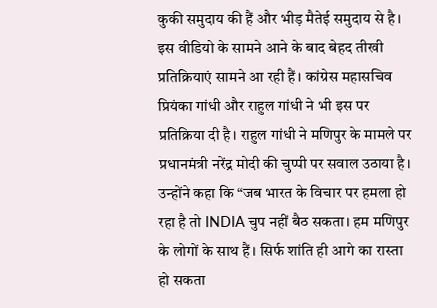कुकी समुदाय की हैं और भीड़ मैतेई समुदाय से है।
इस वीडियो के सामने आने के बाद बेहद तीखी प्रतिक्रियाएं सामने आ रही हैं। कांग्रेस महासचिव प्रियंका गांधी और राहुल गांधी ने भी इस पर प्रतिक्रिया दी है। राहुल गांधी ने मणिपुर के मामले पर प्रधानमंत्री नरेंद्र मोदी की चुप्पी पर सवाल उठाया है। उन्होंने कहा कि “जब भारत के विचार पर हमला हो रहा है तो INDIA चुप नहीं बैठ सकता। हम मणिपुर के लोगों के साथ हैं। सिर्फ शांति ही आगे का रास्ता हो सकता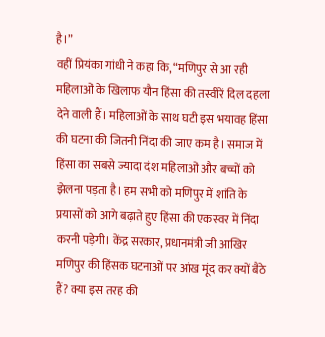है।”
वहीं प्रियंका गांधी ने कहा कि, “मणिपुर से आ रही महिलाओं के खिलाफ यौन हिंसा की तस्वीरें दिल दहला देने वाली हैं। महिलाओं के साथ घटी इस भयावह हिंसा की घटना की जितनी निंदा की जाए कम है। समाज में हिंसा का सबसे ज्यादा दंश महिलाओं और बच्चों को झेलना पड़ता है। हम सभी को मणिपुर में शांति के प्रयासों को आगे बढ़ाते हुए हिंसा की एकस्वर में निंदा करनी पड़ेगी। केंद्र सरकार, प्रधानमंत्री जी आखिर मणिपुर की हिंसक घटनाओं पर आंख मूंद कर क्यों बैठे हैं? क्या इस तरह की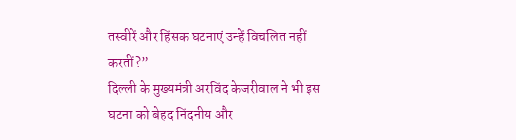तस्वीरें और हिंसक घटनाएं उन्हें विचलित नहीं करतीं?”
दिल्ली के मुख्यमंत्री अरविंद केजरीवाल ने भी इस घटना को बेहद निंदनीय और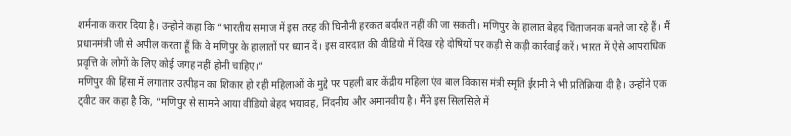शर्मनाक करार दिया है। उन्होने कहा कि “भारतीय समाज में इस तरह की घिनौनी हरकत बर्दाश्त नहीं की जा सकती। मणिपुर के हालात बेहद चिंताजनक बनते जा रहे हैं। मैं प्रधानमंत्री जी से अपील करता हूँ कि वे मणिपुर के हालातों पर ध्यान दें। इस वारदात की वीडियो में दिख रहे दोषियों पर कड़ी से कड़ी कार्रवाई करें। भारत में ऐसे आपराधिक प्रवृत्ति के लोगों के लिए कोई जगह नहीं होनी चाहिए।“
मणिपुर की हिंसा में लगातार उत्पीड़न का शिकार हो रही महिलाओं के मुद्दे पर पहली बार केंद्रीय महिला एंव बाल विकास मंत्री स्मृति ईरानी ने भी प्रतिक्रिया दी है। उन्होंने एक ट्वीट कर कहा है कि, “मणिपुर से सामने आया वीडियो बेहद भयावह, निंदनीय और अमानवीय है। मैंने इस सिलसिले में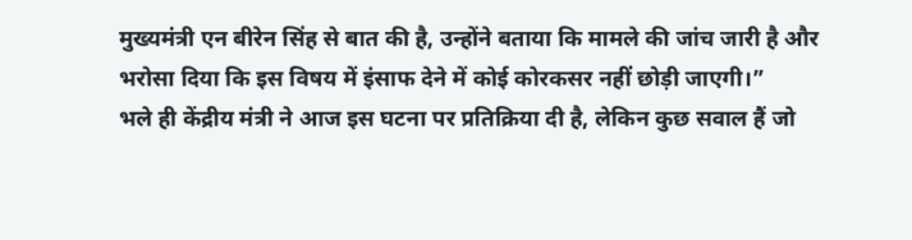मुख्यमंत्री एन बीरेन सिंह से बात की है, उन्होंने बताया कि मामले की जांच जारी है और भरोसा दिया कि इस विषय में इंसाफ देने में कोई कोरकसर नहीं छोड़ी जाएगी।”
भले ही केंद्रीय मंत्री ने आज इस घटना पर प्रतिक्रिया दी है, लेकिन कुछ सवाल हैं जो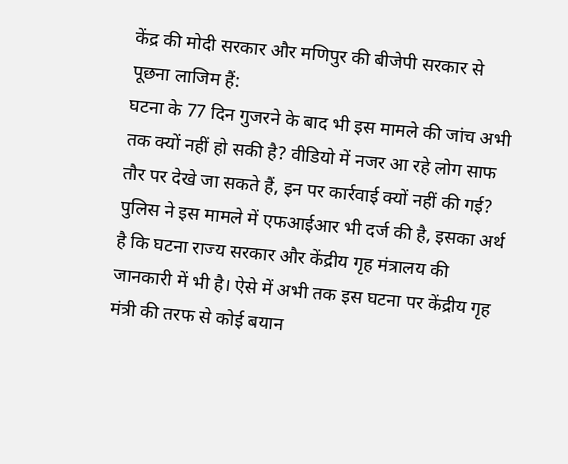केंद्र की मोदी सरकार और मणिपुर की बीजेपी सरकार से पूछना लाजिम हैं:
घटना के 77 दिन गुजरने के बाद भी इस मामले की जांच अभी तक क्यों नहीं हो सकी है? वीडियो में नजर आ रहे लोग साफ तौर पर देखे जा सकते हैं, इन पर कार्रवाई क्यों नहीं की गई? पुलिस ने इस मामले में एफआईआर भी दर्ज की है, इसका अर्थ है कि घटना राज्य सरकार और केंद्रीय गृह मंत्रालय की जानकारी में भी है। ऐसे में अभी तक इस घटना पर केंद्रीय गृह मंत्री की तरफ से कोई बयान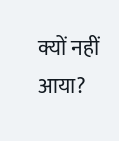क्यों नहीं आया?